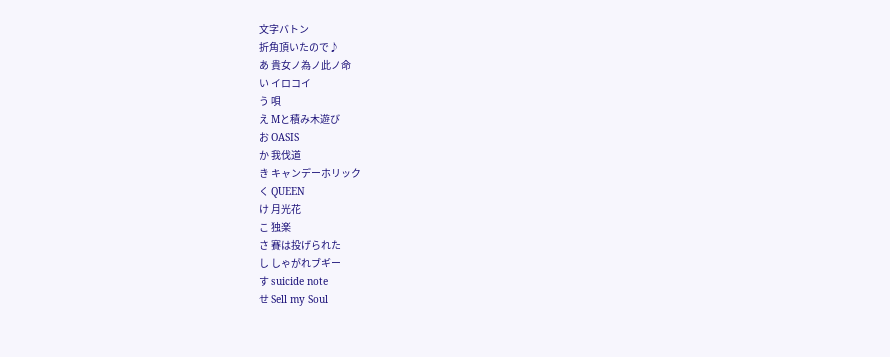文字バトン
折角頂いたので♪
あ 貴女ノ為ノ此ノ命
い イロコイ
う 唄
え Mと積み木遊び
お OASIS
か 我伐道
き キャンデーホリック
く QUEEN
け 月光花
こ 独楽
さ 賽は投げられた
し しゃがれブギー
す suicide note
せ Sell my Soul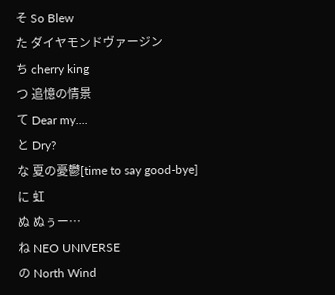そ So Blew
た ダイヤモンドヴァージン
ち cherry king
つ 追憶の情景
て Dear my....
と Dry?
な 夏の憂鬱[time to say good-bye]
に 虹
ぬ ぬぅー…
ね NEO UNIVERSE
の North Wind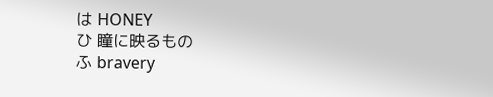は HONEY
ひ 瞳に映るもの
ふ bravery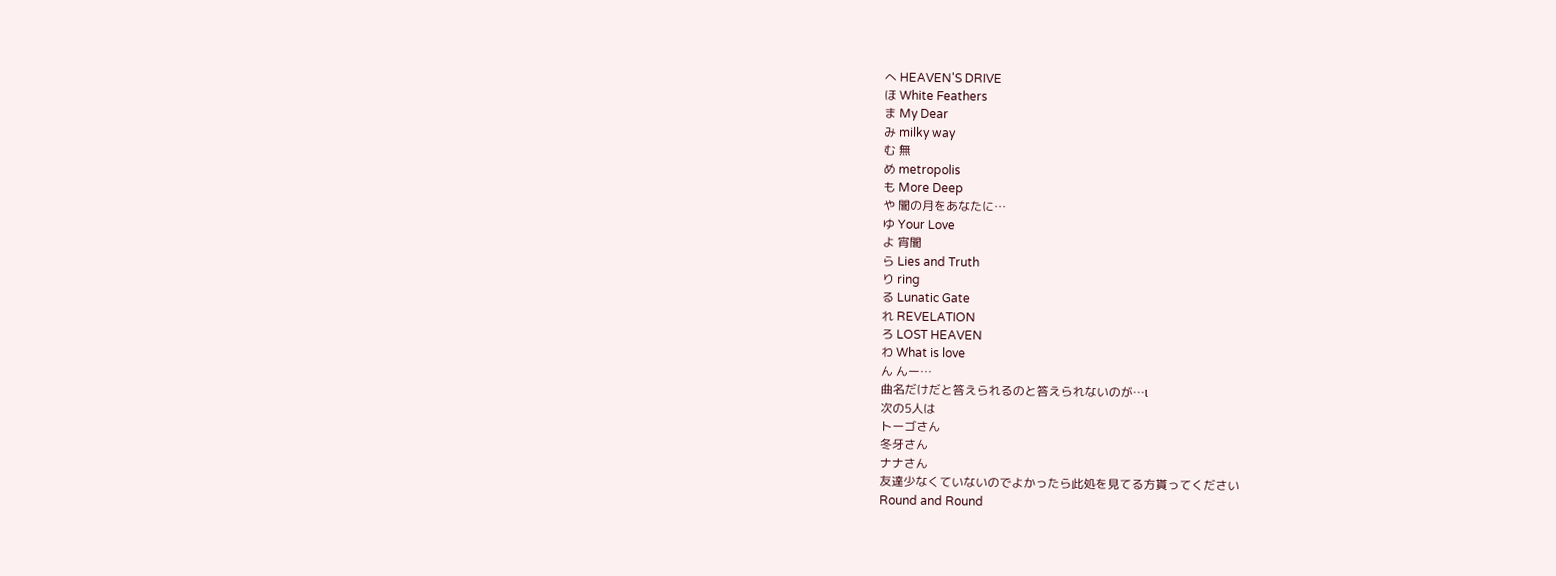へ HEAVEN'S DRIVE
ほ White Feathers
ま My Dear
み milky way
む 無
め metropolis
も More Deep
や 闇の月をあなたに…
ゆ Your Love
よ 宵闇
ら Lies and Truth
り ring
る Lunatic Gate
れ REVELATION
ろ LOST HEAVEN
わ What is love
ん んー…
曲名だけだと答えられるのと答えられないのが…ι
次の5人は
トーゴさん
冬牙さん
ナナさん
友達少なくていないのでよかったら此処を見てる方貰ってください
Round and Round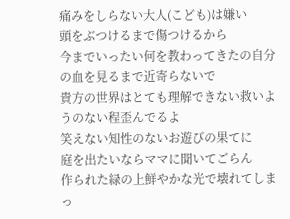痛みをしらない大人(こども)は嫌い
頭をぶつけるまで傷つけるから
今までいったい何を教わってきたの自分の血を見るまで近寄らないで
貴方の世界はとても理解できない救いようのない程歪んでるよ
笑えない知性のないお遊びの果てに
庭を出たいならママに聞いてごらん
作られた緑の上鮮やかな光で壊れてしまっ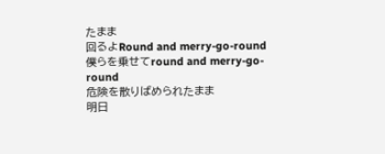たまま
回るよRound and merry-go-round
僕らを乗せてround and merry-go-round
危険を散りばめられたまま
明日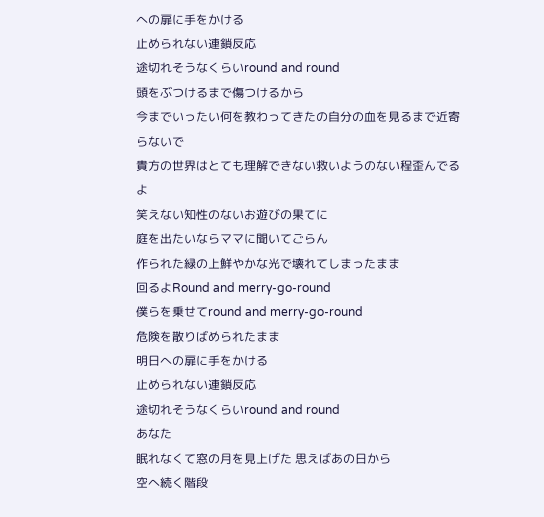への扉に手をかける
止められない連鎖反応
途切れそうなくらいround and round
頭をぶつけるまで傷つけるから
今までいったい何を教わってきたの自分の血を見るまで近寄らないで
貴方の世界はとても理解できない救いようのない程歪んでるよ
笑えない知性のないお遊びの果てに
庭を出たいならママに聞いてごらん
作られた緑の上鮮やかな光で壊れてしまったまま
回るよRound and merry-go-round
僕らを乗せてround and merry-go-round
危険を散りばめられたまま
明日への扉に手をかける
止められない連鎖反応
途切れそうなくらいround and round
あなた
眠れなくて窓の月を見上げた 思えばあの日から
空へ続く階段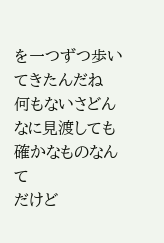を一つずつ歩いてきたんだね
何もないさどんなに見渡しても
確かなものなんて
だけど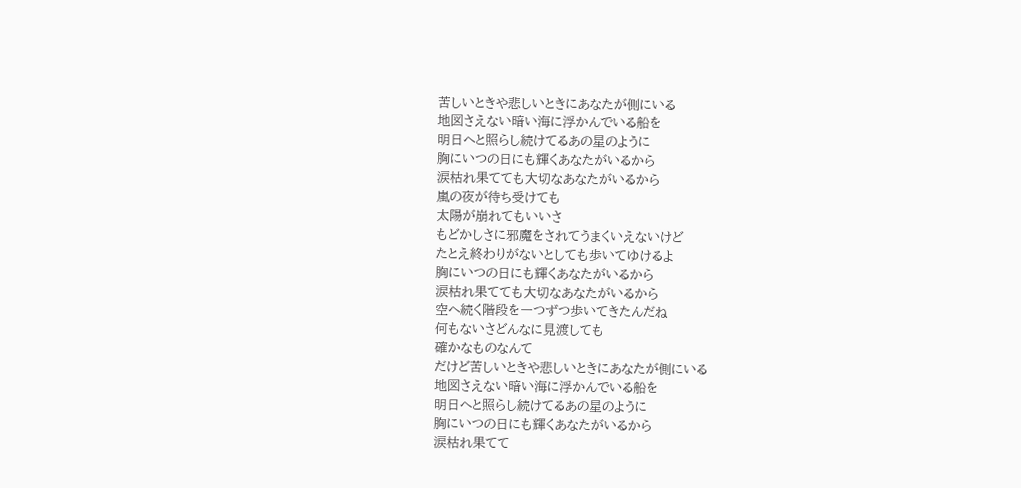苦しいときや悲しいときにあなたが側にいる
地図さえない暗い海に浮かんでいる船を
明日へと照らし続けてるあの星のように
胸にいつの日にも輝くあなたがいるから
涙枯れ果てても大切なあなたがいるから
嵐の夜が待ち受けても
太陽が崩れてもいいさ
もどかしさに邪魔をされてうまくいえないけど
たとえ終わりがないとしても歩いてゆけるよ
胸にいつの日にも輝くあなたがいるから
涙枯れ果てても大切なあなたがいるから
空へ続く階段を一つずつ歩いてきたんだね
何もないさどんなに見渡しても
確かなものなんて
だけど苦しいときや悲しいときにあなたが側にいる
地図さえない暗い海に浮かんでいる船を
明日へと照らし続けてるあの星のように
胸にいつの日にも輝くあなたがいるから
涙枯れ果てて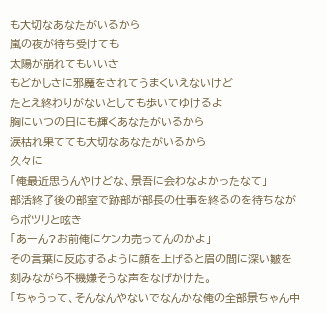も大切なあなたがいるから
嵐の夜が待ち受けても
太陽が崩れてもいいさ
もどかしさに邪魔をされてうまくいえないけど
たとえ終わりがないとしても歩いてゆけるよ
胸にいつの日にも輝くあなたがいるから
涙枯れ果てても大切なあなたがいるから
久々に
「俺最近思うんやけどな、景吾に会わなよかったなて」
部活終了後の部室で跡部が部長の仕事を終るのを待ちながらポツリと呟き
「あーん?お前俺にケンカ売ってんのかよ」
その言葉に反応するように顔を上げると眉の間に深い皺を刻みながら不機嫌そうな声をなげかけた。
「ちゃうって、そんなんやないでなんかな俺の全部景ちゃん中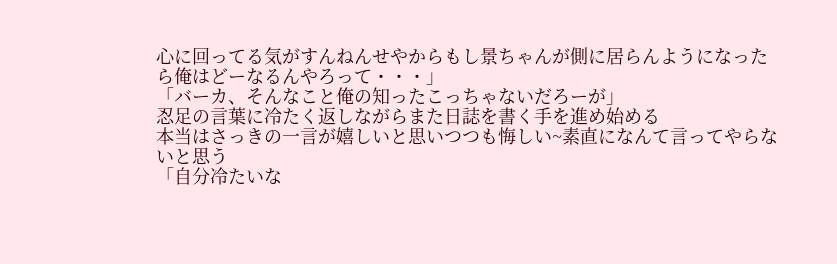心に回ってる気がすんねんせやからもし景ちゃんが側に居らんようになったら俺はどーなるんやろって・・・」
「バーカ、そんなこと俺の知ったこっちゃないだろーが」
忍足の言葉に冷たく返しながらまた日誌を書く手を進め始める
本当はさっきの一言が嬉しいと思いつつも悔しい~素直になんて言ってやらないと思う
「自分冷たいな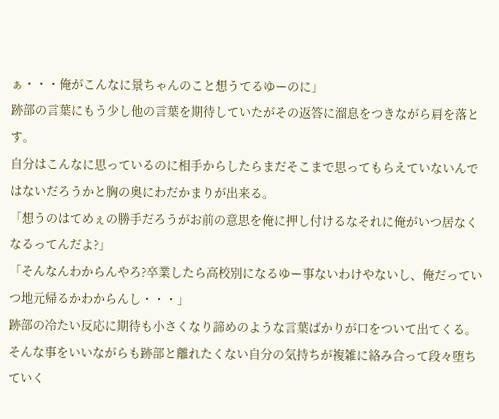ぁ・・・俺がこんなに景ちゃんのこと想うてるゆーのに」
跡部の言葉にもう少し他の言葉を期待していたがその返答に溜息をつきながら肩を落とす。
自分はこんなに思っているのに相手からしたらまだそこまで思ってもらえていないんではないだろうかと胸の奥にわだかまりが出来る。
「想うのはてめぇの勝手だろうがお前の意思を俺に押し付けるなそれに俺がいつ居なくなるってんだよ?」
「そんなんわからんやろ?卒業したら高校別になるゆー事ないわけやないし、俺だっていつ地元帰るかわからんし・・・」
跡部の冷たい反応に期待も小さくなり諦めのような言葉ばかりが口をついて出てくる。
そんな事をいいながらも跡部と離れたくない自分の気持ちが複雑に絡み合って段々堕ちていく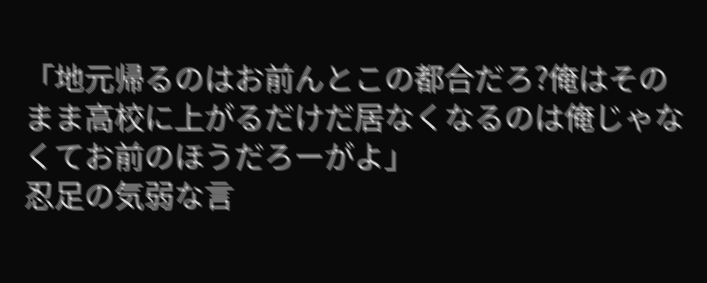「地元帰るのはお前んとこの都合だろ?俺はそのまま高校に上がるだけだ居なくなるのは俺じゃなくてお前のほうだろーがよ」
忍足の気弱な言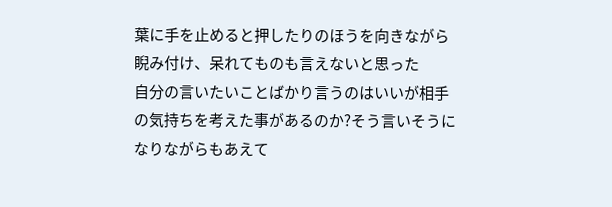葉に手を止めると押したりのほうを向きながら睨み付け、呆れてものも言えないと思った
自分の言いたいことばかり言うのはいいが相手の気持ちを考えた事があるのか?そう言いそうになりながらもあえて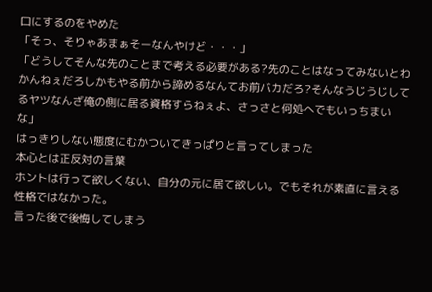口にするのをやめた
「そっ、そりゃあまぁそーなんやけど・・・」
「どうしてそんな先のことまで考える必要がある?先のことはなってみないとわかんねぇだろしかもやる前から諦めるなんてお前バカだろ?そんなうじうじしてるヤツなんざ俺の側に居る資格すらねぇよ、さっさと何処へでもいっちまいな」
はっきりしない態度にむかついてきっぱりと言ってしまった
本心とは正反対の言葉
ホントは行って欲しくない、自分の元に居て欲しい。でもそれが素直に言える性格ではなかった。
言った後で後悔してしまう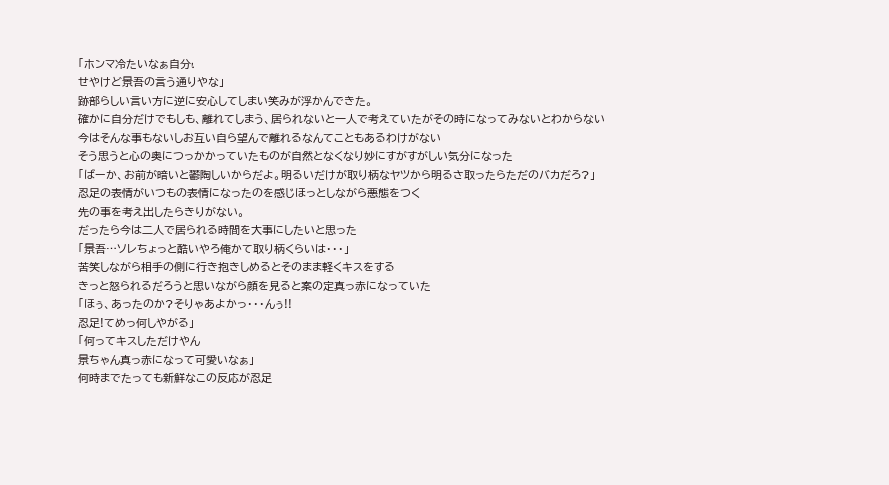「ホンマ冷たいなぁ自分ι
せやけど景吾の言う通りやな」
跡部らしい言い方に逆に安心してしまい笑みが浮かんできた。
確かに自分だけでもしも、離れてしまう、居られないと一人で考えていたがその時になってみないとわからない
今はそんな事もないしお互い自ら望んで離れるなんてこともあるわけがない
そう思うと心の奥につっかかっていたものが自然となくなり妙にすがすがしい気分になった
「ばーか、お前が暗いと鬱陶しいからだよ。明るいだけが取り柄なヤツから明るさ取ったらただのバカだろ?」
忍足の表情がいつもの表情になったのを感じほっとしながら悪態をつく
先の事を考え出したらきりがない。
だったら今は二人で居られる時間を大事にしたいと思った
「景吾…ソレちょっと酷いやろ俺かて取り柄くらいは・・・」
苦笑しながら相手の側に行き抱きしめるとそのまま軽くキスをする
きっと怒られるだろうと思いながら顔を見ると案の定真っ赤になっていた
「ほぅ、あったのか?そりゃあよかっ・・・んぅ!!
忍足!てめっ何しやがる」
「何ってキスしただけやん
景ちゃん真っ赤になって可愛いなぁ」
何時までたっても新鮮なこの反応が忍足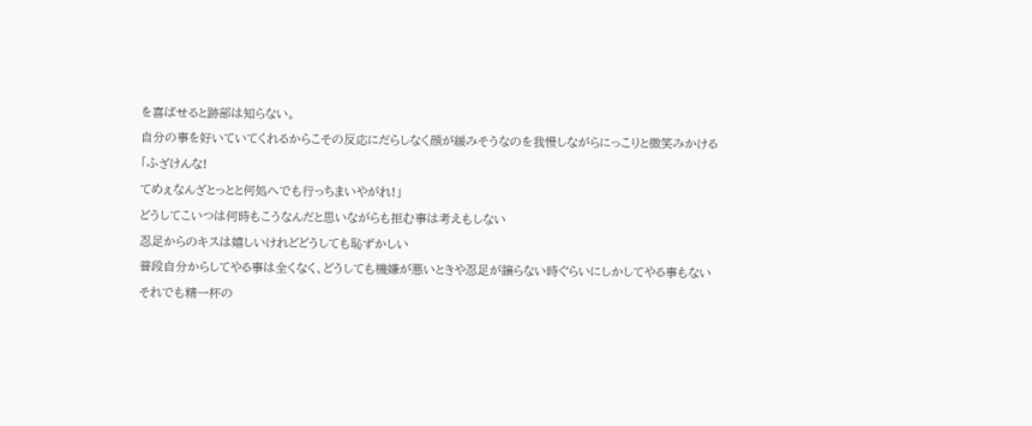を喜ばせると跡部は知らない。
自分の事を好いていてくれるからこその反応にだらしなく顔が緩みそうなのを我慢しながらにっこりと微笑みかける
「ふざけんな!
てめぇなんざとっとと何処へでも行っちまいやがれ!」
どうしてこいつは何時もこうなんだと思いながらも拒む事は考えもしない
忍足からのキスは嬉しいけれどどうしても恥ずかしい
普段自分からしてやる事は全くなく、どうしても機嫌が悪いときや忍足が譲らない時ぐらいにしかしてやる事もない
それでも精一杯の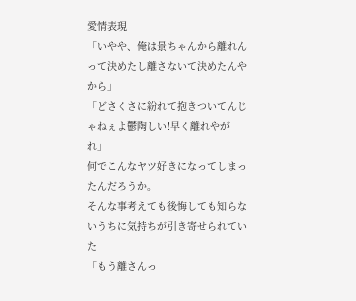愛情表現
「いやや、俺は景ちゃんから離れんって決めたし離さないて決めたんやから」
「どさくさに紛れて抱きついてんじゃねぇよ鬱陶しい!早く離れやがれ」
何でこんなヤツ好きになってしまったんだろうか。
そんな事考えても後悔しても知らないうちに気持ちが引き寄せられていた
「もう離さんっ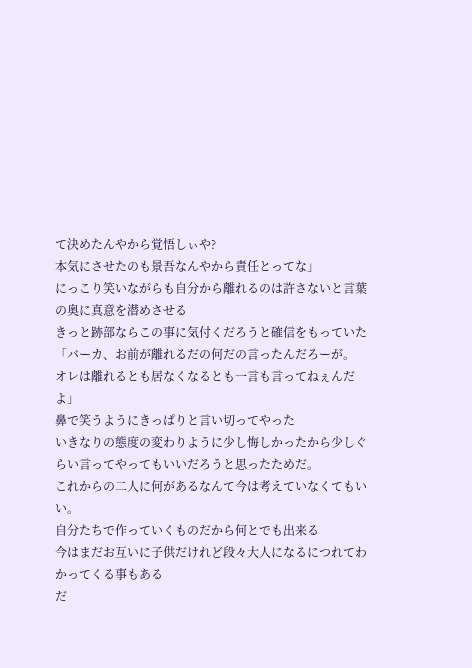て決めたんやから覚悟しぃや?
本気にさせたのも景吾なんやから責任とってな」
にっこり笑いながらも自分から離れるのは許さないと言葉の奥に真意を潜めさせる
きっと跡部ならこの事に気付くだろうと確信をもっていた
「バーカ、お前が離れるだの何だの言ったんだろーが。
オレは離れるとも居なくなるとも一言も言ってねぇんだよ」
鼻で笑うようにきっぱりと言い切ってやった
いきなりの態度の変わりように少し悔しかったから少しぐらい言ってやってもいいだろうと思ったためだ。
これからの二人に何があるなんて今は考えていなくてもいい。
自分たちで作っていくものだから何とでも出来る
今はまだお互いに子供だけれど段々大人になるにつれてわかってくる事もある
だ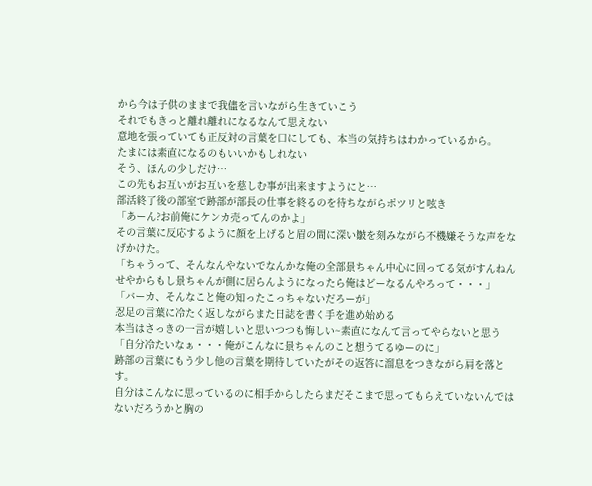から今は子供のままで我儘を言いながら生きていこう
それでもきっと離れ離れになるなんて思えない
意地を張っていても正反対の言葉を口にしても、本当の気持ちはわかっているから。
たまには素直になるのもいいかもしれない
そう、ほんの少しだけ…
この先もお互いがお互いを慈しむ事が出来ますようにと…
部活終了後の部室で跡部が部長の仕事を終るのを待ちながらポツリと呟き
「あーん?お前俺にケンカ売ってんのかよ」
その言葉に反応するように顔を上げると眉の間に深い皺を刻みながら不機嫌そうな声をなげかけた。
「ちゃうって、そんなんやないでなんかな俺の全部景ちゃん中心に回ってる気がすんねんせやからもし景ちゃんが側に居らんようになったら俺はどーなるんやろって・・・」
「バーカ、そんなこと俺の知ったこっちゃないだろーが」
忍足の言葉に冷たく返しながらまた日誌を書く手を進め始める
本当はさっきの一言が嬉しいと思いつつも悔しい~素直になんて言ってやらないと思う
「自分冷たいなぁ・・・俺がこんなに景ちゃんのこと想うてるゆーのに」
跡部の言葉にもう少し他の言葉を期待していたがその返答に溜息をつきながら肩を落とす。
自分はこんなに思っているのに相手からしたらまだそこまで思ってもらえていないんではないだろうかと胸の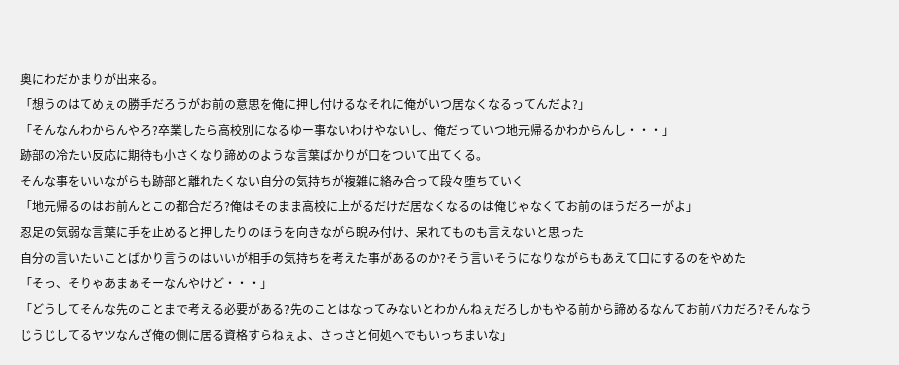奥にわだかまりが出来る。
「想うのはてめぇの勝手だろうがお前の意思を俺に押し付けるなそれに俺がいつ居なくなるってんだよ?」
「そんなんわからんやろ?卒業したら高校別になるゆー事ないわけやないし、俺だっていつ地元帰るかわからんし・・・」
跡部の冷たい反応に期待も小さくなり諦めのような言葉ばかりが口をついて出てくる。
そんな事をいいながらも跡部と離れたくない自分の気持ちが複雑に絡み合って段々堕ちていく
「地元帰るのはお前んとこの都合だろ?俺はそのまま高校に上がるだけだ居なくなるのは俺じゃなくてお前のほうだろーがよ」
忍足の気弱な言葉に手を止めると押したりのほうを向きながら睨み付け、呆れてものも言えないと思った
自分の言いたいことばかり言うのはいいが相手の気持ちを考えた事があるのか?そう言いそうになりながらもあえて口にするのをやめた
「そっ、そりゃあまぁそーなんやけど・・・」
「どうしてそんな先のことまで考える必要がある?先のことはなってみないとわかんねぇだろしかもやる前から諦めるなんてお前バカだろ?そんなうじうじしてるヤツなんざ俺の側に居る資格すらねぇよ、さっさと何処へでもいっちまいな」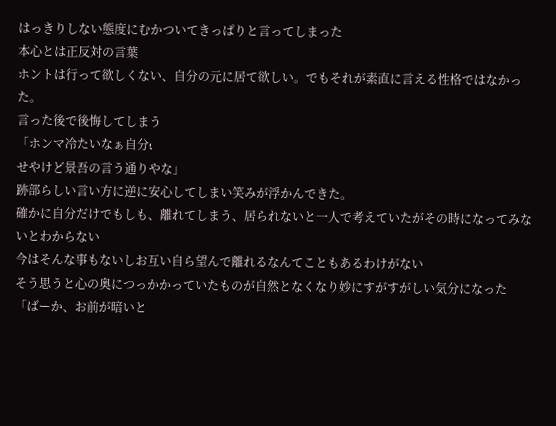はっきりしない態度にむかついてきっぱりと言ってしまった
本心とは正反対の言葉
ホントは行って欲しくない、自分の元に居て欲しい。でもそれが素直に言える性格ではなかった。
言った後で後悔してしまう
「ホンマ冷たいなぁ自分ι
せやけど景吾の言う通りやな」
跡部らしい言い方に逆に安心してしまい笑みが浮かんできた。
確かに自分だけでもしも、離れてしまう、居られないと一人で考えていたがその時になってみないとわからない
今はそんな事もないしお互い自ら望んで離れるなんてこともあるわけがない
そう思うと心の奥につっかかっていたものが自然となくなり妙にすがすがしい気分になった
「ばーか、お前が暗いと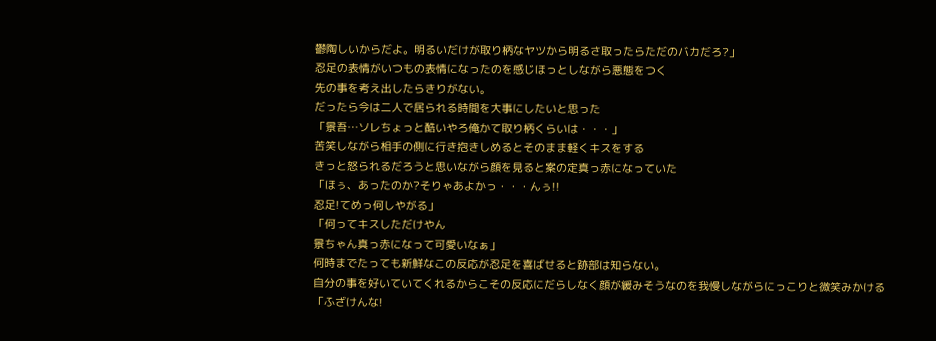鬱陶しいからだよ。明るいだけが取り柄なヤツから明るさ取ったらただのバカだろ?」
忍足の表情がいつもの表情になったのを感じほっとしながら悪態をつく
先の事を考え出したらきりがない。
だったら今は二人で居られる時間を大事にしたいと思った
「景吾…ソレちょっと酷いやろ俺かて取り柄くらいは・・・」
苦笑しながら相手の側に行き抱きしめるとそのまま軽くキスをする
きっと怒られるだろうと思いながら顔を見ると案の定真っ赤になっていた
「ほぅ、あったのか?そりゃあよかっ・・・んぅ!!
忍足!てめっ何しやがる」
「何ってキスしただけやん
景ちゃん真っ赤になって可愛いなぁ」
何時までたっても新鮮なこの反応が忍足を喜ばせると跡部は知らない。
自分の事を好いていてくれるからこその反応にだらしなく顔が緩みそうなのを我慢しながらにっこりと微笑みかける
「ふざけんな!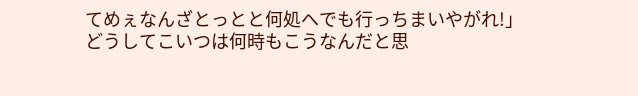てめぇなんざとっとと何処へでも行っちまいやがれ!」
どうしてこいつは何時もこうなんだと思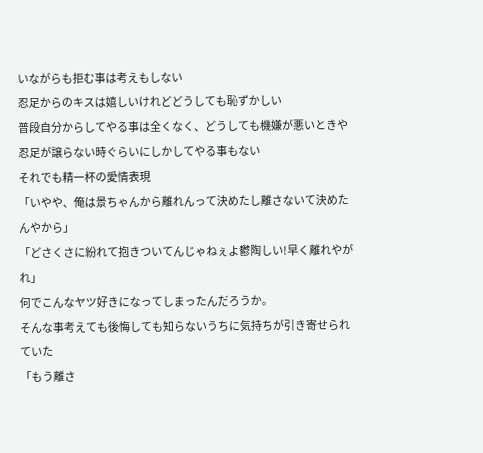いながらも拒む事は考えもしない
忍足からのキスは嬉しいけれどどうしても恥ずかしい
普段自分からしてやる事は全くなく、どうしても機嫌が悪いときや忍足が譲らない時ぐらいにしかしてやる事もない
それでも精一杯の愛情表現
「いやや、俺は景ちゃんから離れんって決めたし離さないて決めたんやから」
「どさくさに紛れて抱きついてんじゃねぇよ鬱陶しい!早く離れやがれ」
何でこんなヤツ好きになってしまったんだろうか。
そんな事考えても後悔しても知らないうちに気持ちが引き寄せられていた
「もう離さ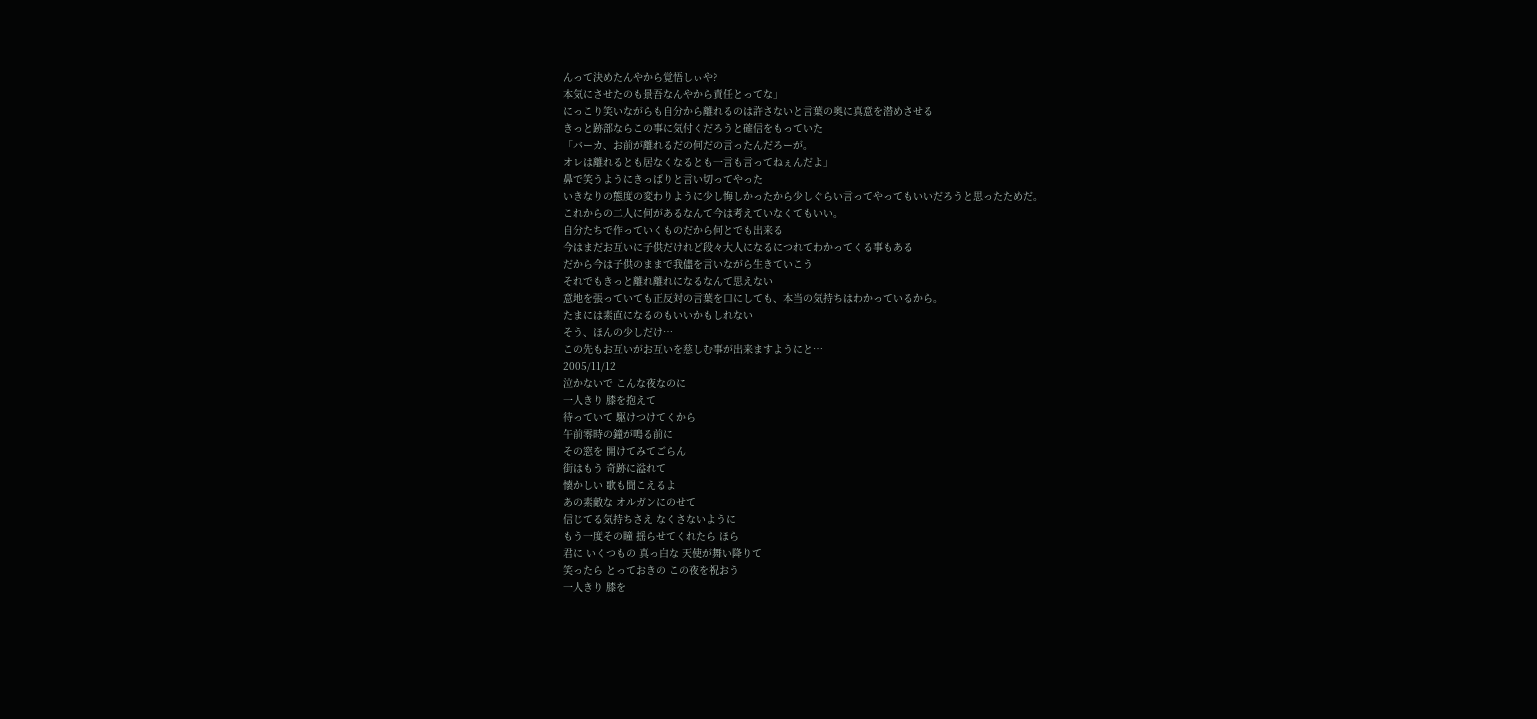んって決めたんやから覚悟しぃや?
本気にさせたのも景吾なんやから責任とってな」
にっこり笑いながらも自分から離れるのは許さないと言葉の奥に真意を潜めさせる
きっと跡部ならこの事に気付くだろうと確信をもっていた
「バーカ、お前が離れるだの何だの言ったんだろーが。
オレは離れるとも居なくなるとも一言も言ってねぇんだよ」
鼻で笑うようにきっぱりと言い切ってやった
いきなりの態度の変わりように少し悔しかったから少しぐらい言ってやってもいいだろうと思ったためだ。
これからの二人に何があるなんて今は考えていなくてもいい。
自分たちで作っていくものだから何とでも出来る
今はまだお互いに子供だけれど段々大人になるにつれてわかってくる事もある
だから今は子供のままで我儘を言いながら生きていこう
それでもきっと離れ離れになるなんて思えない
意地を張っていても正反対の言葉を口にしても、本当の気持ちはわかっているから。
たまには素直になるのもいいかもしれない
そう、ほんの少しだけ…
この先もお互いがお互いを慈しむ事が出来ますようにと…
2005/11/12
泣かないで こんな夜なのに
一人きり 膝を抱えて
待っていて 駆けつけてくから
午前零時の鐘が鳴る前に
その窓を 開けてみてごらん
街はもう 奇跡に溢れて
懐かしい 歌も聞こえるよ
あの素敵な オルガンにのせて
信じてる気持ちさえ なくさないように
もう一度その瞳 揺らせてくれたら ほら
君に いくつもの 真っ白な 天使が舞い降りて
笑ったら とっておきの この夜を祝おう
一人きり 膝を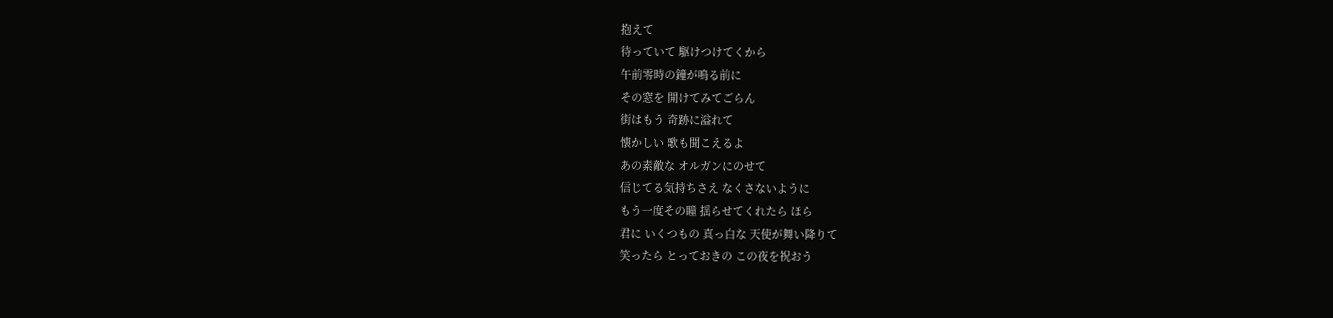抱えて
待っていて 駆けつけてくから
午前零時の鐘が鳴る前に
その窓を 開けてみてごらん
街はもう 奇跡に溢れて
懐かしい 歌も聞こえるよ
あの素敵な オルガンにのせて
信じてる気持ちさえ なくさないように
もう一度その瞳 揺らせてくれたら ほら
君に いくつもの 真っ白な 天使が舞い降りて
笑ったら とっておきの この夜を祝おう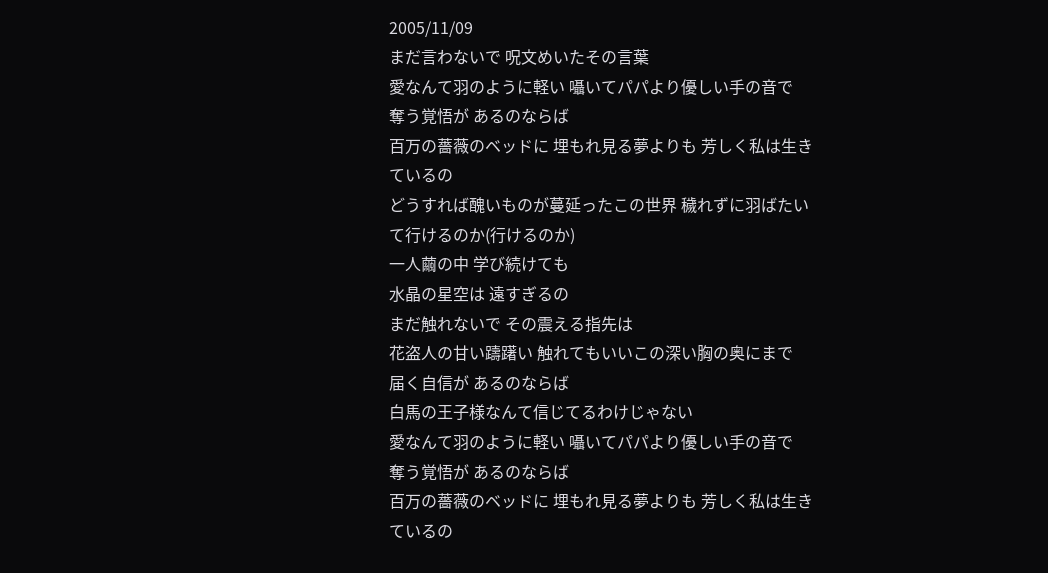2005/11/09
まだ言わないで 呪文めいたその言葉
愛なんて羽のように軽い 囁いてパパより優しい手の音で
奪う覚悟が あるのならば
百万の薔薇のベッドに 埋もれ見る夢よりも 芳しく私は生きているの
どうすれば醜いものが蔓延ったこの世界 穢れずに羽ばたいて行けるのか(行けるのか)
一人繭の中 学び続けても
水晶の星空は 遠すぎるの
まだ触れないで その震える指先は
花盗人の甘い躊躇い 触れてもいいこの深い胸の奥にまで
届く自信が あるのならば
白馬の王子様なんて信じてるわけじゃない
愛なんて羽のように軽い 囁いてパパより優しい手の音で
奪う覚悟が あるのならば
百万の薔薇のベッドに 埋もれ見る夢よりも 芳しく私は生きているの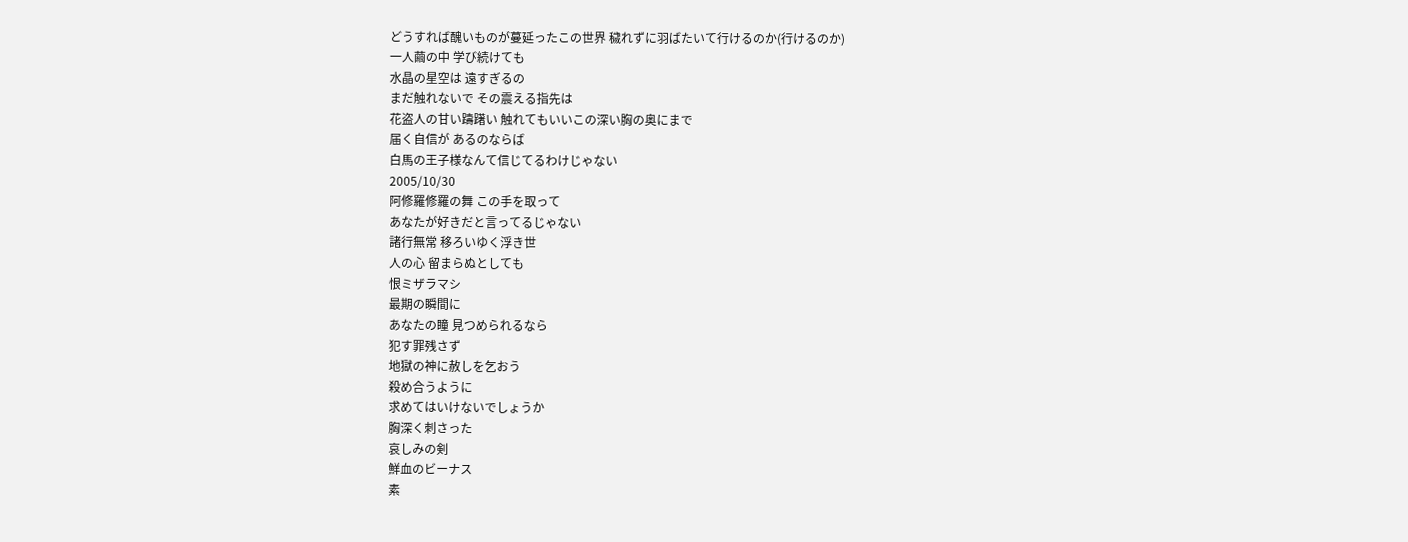どうすれば醜いものが蔓延ったこの世界 穢れずに羽ばたいて行けるのか(行けるのか)
一人繭の中 学び続けても
水晶の星空は 遠すぎるの
まだ触れないで その震える指先は
花盗人の甘い躊躇い 触れてもいいこの深い胸の奥にまで
届く自信が あるのならば
白馬の王子様なんて信じてるわけじゃない
2005/10/30
阿修羅修羅の舞 この手を取って
あなたが好きだと言ってるじゃない
諸行無常 移ろいゆく浮き世
人の心 留まらぬとしても
恨ミザラマシ
最期の瞬間に
あなたの瞳 見つめられるなら
犯す罪残さず
地獄の神に赦しを乞おう
殺め合うように
求めてはいけないでしょうか
胸深く刺さった
哀しみの剣
鮮血のビーナス
素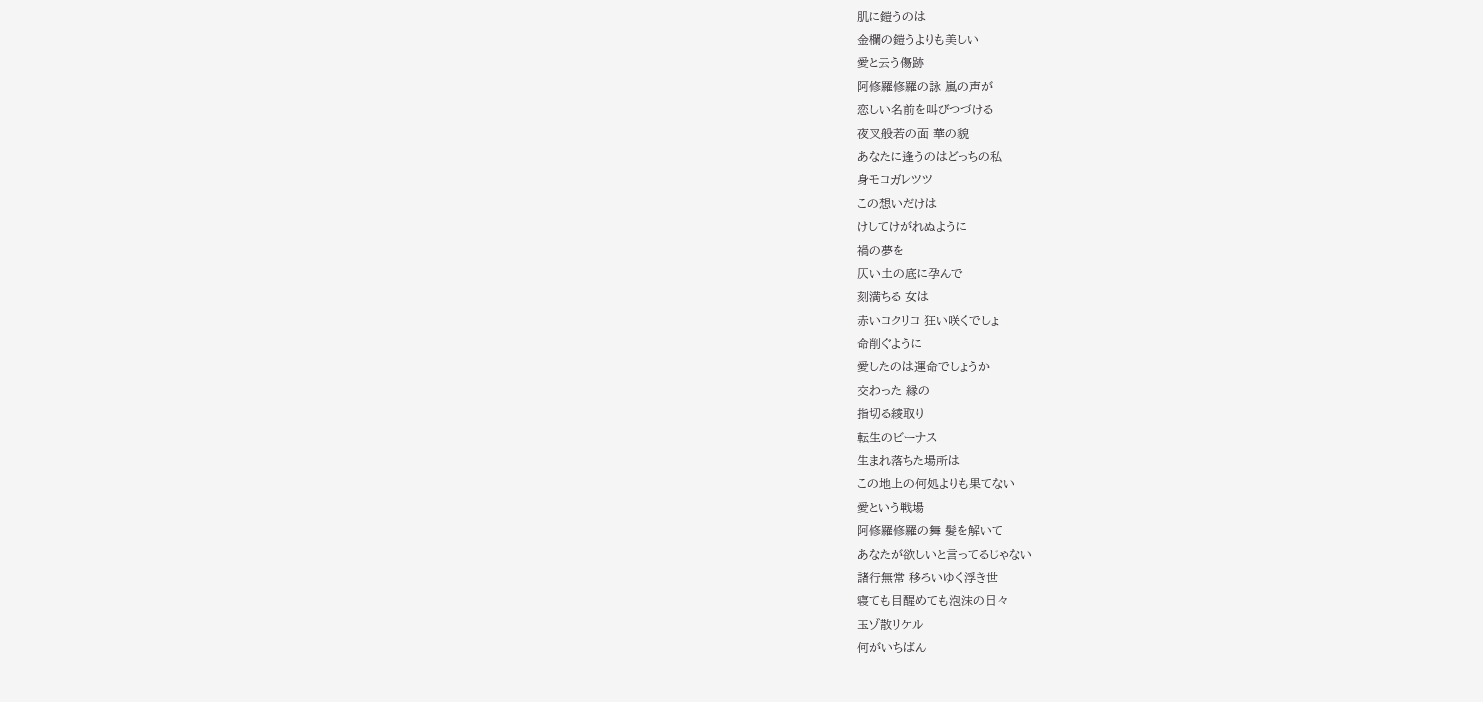肌に鎧うのは
金欄の鎧うよりも美しい
愛と云う傷跡
阿修羅修羅の詠 嵐の声が
恋しい名前を叫びつづける
夜叉般若の面 華の貌
あなたに逢うのはどっちの私
身モコガレツツ
この想いだけは
けしてけがれぬように
禍の夢を
仄い土の底に孕んで
刻満ちる 女は
赤いコクリコ 狂い咲くでしょ
命削ぐように
愛したのは運命でしょうか
交わった 縁の
指切る綾取り
転生のビーナス
生まれ落ちた場所は
この地上の何処よりも果てない
愛という戦場
阿修羅修羅の舞 髪を解いて
あなたが欲しいと言ってるじゃない
諸行無常 移ろいゆく浮き世
寝ても目醒めても泡沫の日々
玉ゾ散リケル
何がいちばん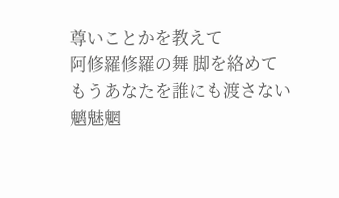尊いことかを教えて
阿修羅修羅の舞 脚を絡めて
もうあなたを誰にも渡さない
魑魅魍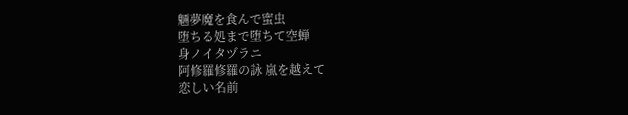魎夢魔を食んで蜜虫
堕ちる処まで堕ちて空蝉
身ノイタヅラニ
阿修羅修羅の詠 嵐を越えて
恋しい名前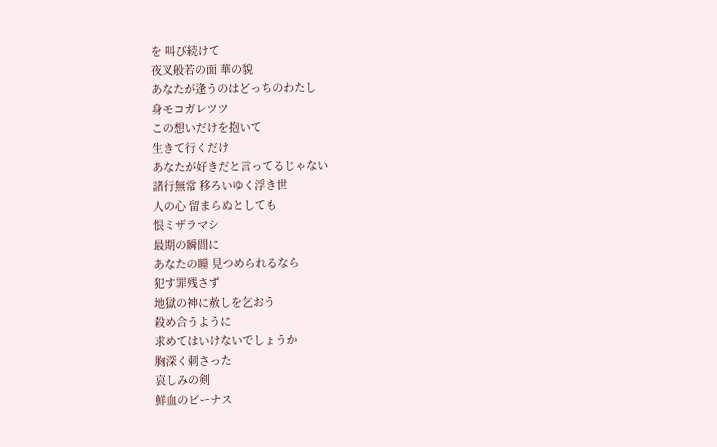を 叫び続けて
夜叉般若の面 華の貌
あなたが逢うのはどっちのわたし
身モコガレツツ
この想いだけを抱いて
生きて行くだけ
あなたが好きだと言ってるじゃない
諸行無常 移ろいゆく浮き世
人の心 留まらぬとしても
恨ミザラマシ
最期の瞬間に
あなたの瞳 見つめられるなら
犯す罪残さず
地獄の神に赦しを乞おう
殺め合うように
求めてはいけないでしょうか
胸深く刺さった
哀しみの剣
鮮血のビーナス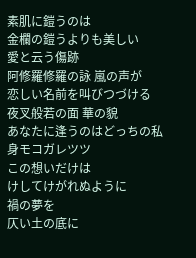素肌に鎧うのは
金欄の鎧うよりも美しい
愛と云う傷跡
阿修羅修羅の詠 嵐の声が
恋しい名前を叫びつづける
夜叉般若の面 華の貌
あなたに逢うのはどっちの私
身モコガレツツ
この想いだけは
けしてけがれぬように
禍の夢を
仄い土の底に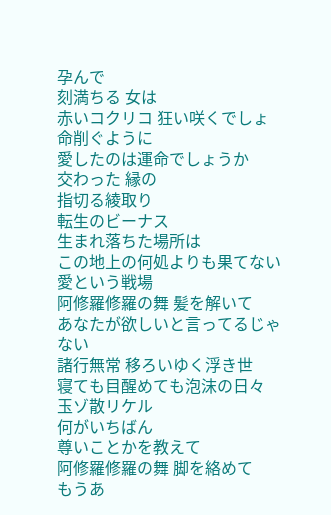孕んで
刻満ちる 女は
赤いコクリコ 狂い咲くでしょ
命削ぐように
愛したのは運命でしょうか
交わった 縁の
指切る綾取り
転生のビーナス
生まれ落ちた場所は
この地上の何処よりも果てない
愛という戦場
阿修羅修羅の舞 髪を解いて
あなたが欲しいと言ってるじゃない
諸行無常 移ろいゆく浮き世
寝ても目醒めても泡沫の日々
玉ゾ散リケル
何がいちばん
尊いことかを教えて
阿修羅修羅の舞 脚を絡めて
もうあ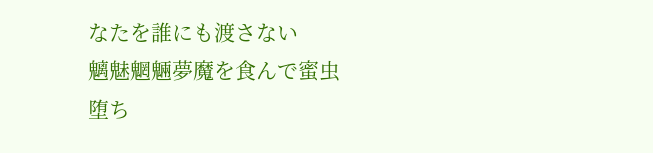なたを誰にも渡さない
魑魅魍魎夢魔を食んで蜜虫
堕ち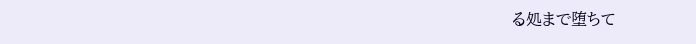る処まで堕ちて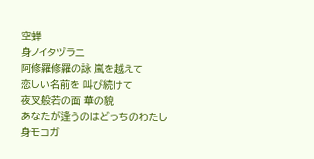空蝉
身ノイタヅラニ
阿修羅修羅の詠 嵐を越えて
恋しい名前を 叫び続けて
夜叉般若の面 華の貌
あなたが逢うのはどっちのわたし
身モコガ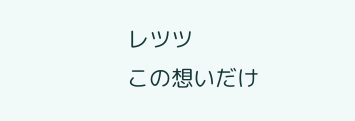レツツ
この想いだけ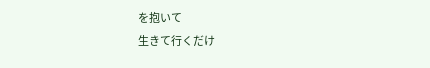を抱いて
生きて行くだけ